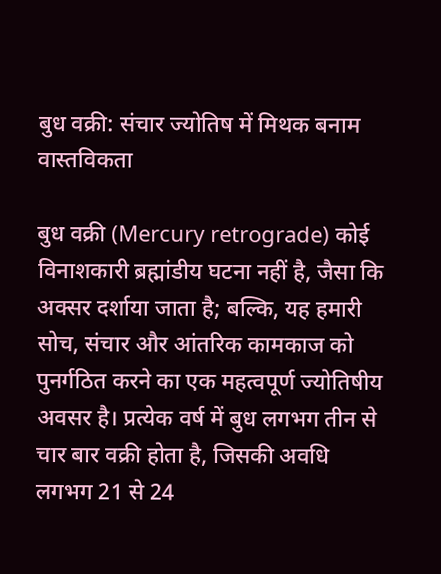बुध वक्री: संचार ज्योतिष में मिथक बनाम वास्तविकता

बुध वक्री (Mercury retrograde) कोई विनाशकारी ब्रह्मांडीय घटना नहीं है, जैसा कि अक्सर दर्शाया जाता है; बल्कि, यह हमारी सोच, संचार और आंतरिक कामकाज को पुनर्गठित करने का एक महत्वपूर्ण ज्योतिषीय अवसर है। प्रत्येक वर्ष में बुध लगभग तीन से चार बार वक्री होता है, जिसकी अवधि लगभग 21 से 24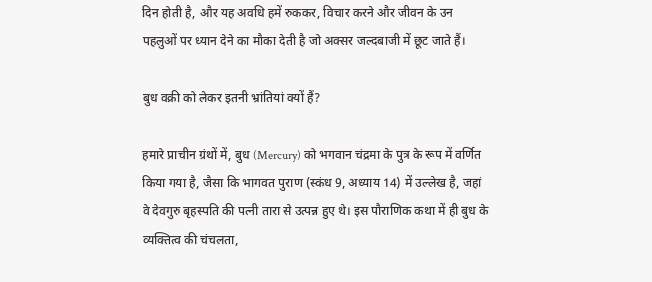दिन होती है, और यह अवधि हमें रुककर, विचार करने और जीवन के उन पहलुओं पर ध्यान देने का मौका देती है जो अक्सर जल्दबाजी में छूट जाते हैं।

बुध वक्री को लेकर इतनी भ्रांतियां क्यों हैं?

हमारे प्राचीन ग्रंथों में, बुध (Mercury) को भगवान चंद्रमा के पुत्र के रूप में वर्णित किया गया है, जैसा कि भागवत पुराण (स्कंध 9, अध्याय 14) में उल्लेख है, जहां वे देवगुरु बृहस्पति की पत्नी तारा से उत्पन्न हुए थे। इस पौराणिक कथा में ही बुध के व्यक्तित्व की चंचलता,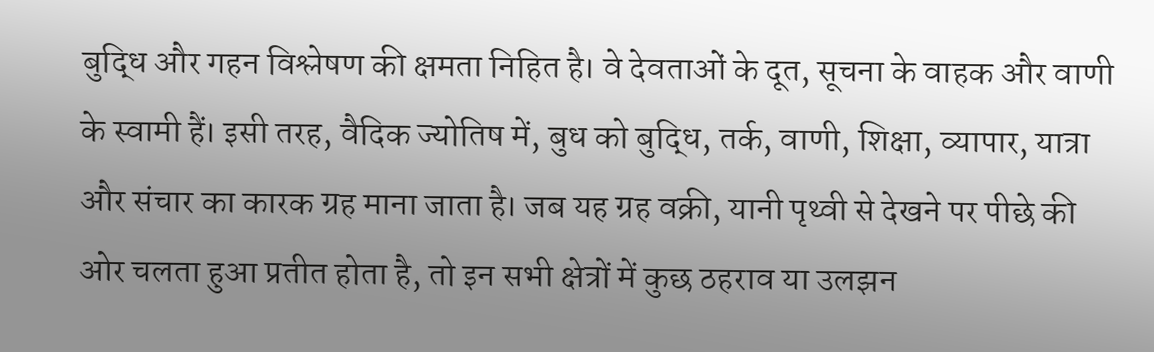बुद्धि और गहन विश्लेषण की क्षमता निहित है। वे देवताओं के दूत, सूचना के वाहक और वाणी के स्वामी हैं। इसी तरह, वैदिक ज्योतिष में, बुध को बुद्धि, तर्क, वाणी, शिक्षा, व्यापार, यात्रा और संचार का कारक ग्रह माना जाता है। जब यह ग्रह वक्री, यानी पृथ्वी से देखने पर पीछे की ओर चलता हुआ प्रतीत होता है, तो इन सभी क्षेत्रों में कुछ ठहराव या उलझन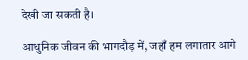देखी जा सकती है।

आधुनिक जीवन की भागदौड़ में, जहाँ हम लगातार आगे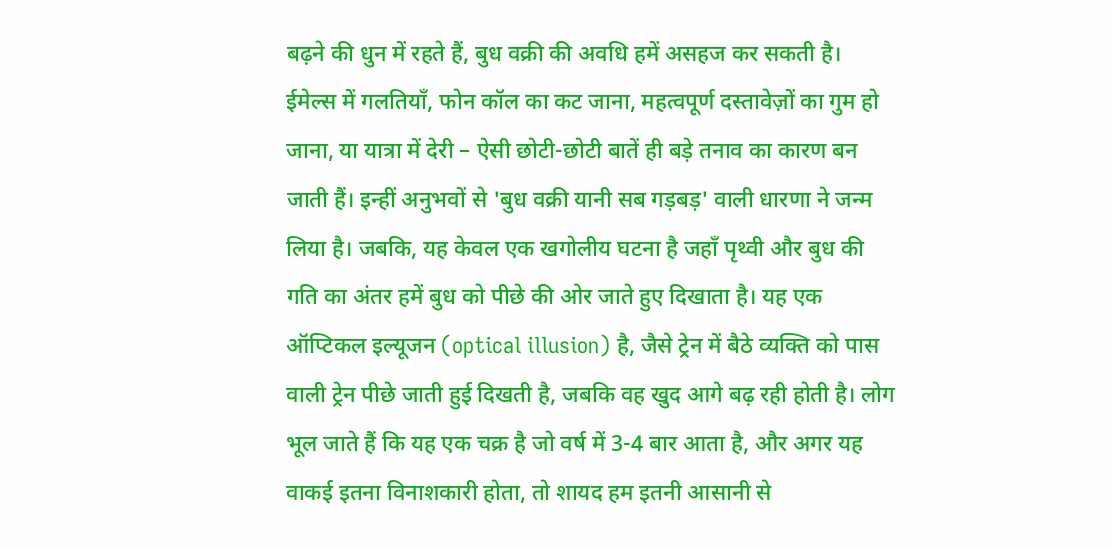बढ़ने की धुन में रहते हैं, बुध वक्री की अवधि हमें असहज कर सकती है। ईमेल्स में गलतियाँ, फोन कॉल का कट जाना, महत्वपूर्ण दस्तावेज़ों का गुम हो जाना, या यात्रा में देरी – ऐसी छोटी-छोटी बातें ही बड़े तनाव का कारण बन जाती हैं। इन्हीं अनुभवों से 'बुध वक्री यानी सब गड़बड़' वाली धारणा ने जन्म लिया है। जबकि, यह केवल एक खगोलीय घटना है जहाँ पृथ्वी और बुध की गति का अंतर हमें बुध को पीछे की ओर जाते हुए दिखाता है। यह एक ऑप्टिकल इल्यूजन (optical illusion) है, जैसे ट्रेन में बैठे व्यक्ति को पास वाली ट्रेन पीछे जाती हुई दिखती है, जबकि वह खुद आगे बढ़ रही होती है। लोग भूल जाते हैं कि यह एक चक्र है जो वर्ष में 3-4 बार आता है, और अगर यह वाकई इतना विनाशकारी होता, तो शायद हम इतनी आसानी से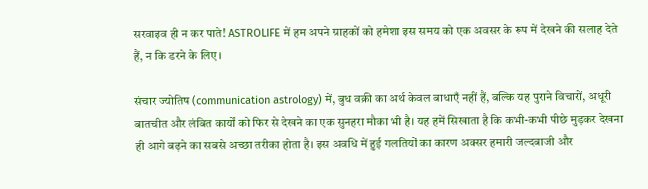सरवाइव ही न कर पाते! ASTROLIFE में हम अपने ग्राहकों को हमेशा इस समय को एक अवसर के रूप में देखने की सलाह देते हैं, न कि डरने के लिए।

संचार ज्योतिष (communication astrology) में, बुध वक्री का अर्थ केवल बाधाएँ नहीं हैं, बल्कि यह पुराने विचारों, अधूरी बातचीत और लंबित कार्यों को फिर से देखने का एक सुनहरा मौका भी है। यह हमें सिखाता है कि कभी-कभी पीछे मुड़कर देखना ही आगे बढ़ने का सबसे अच्छा तरीका होता है। इस अवधि में हुई गलतियों का कारण अक्सर हमारी जल्दबाजी और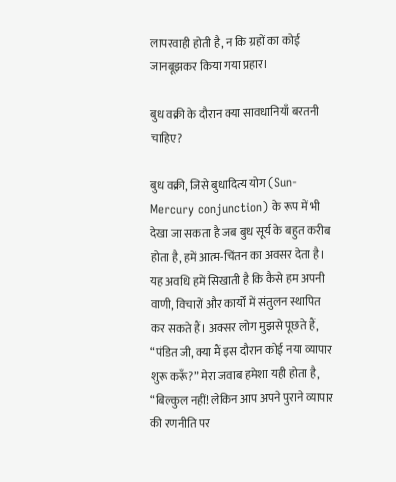लापरवाही होती है, न कि ग्रहों का कोई जानबूझकर किया गया प्रहार।

बुध वक्री के दौरान क्या सावधानियाँ बरतनी चाहिए?

बुध वक्री, जिसे बुधादित्य योग (Sun-Mercury conjunction) के रूप में भी देखा जा सकता है जब बुध सूर्य के बहुत करीब होता है, हमें आत्म-चिंतन का अवसर देता है। यह अवधि हमें सिखाती है कि कैसे हम अपनी वाणी, विचारों और कार्यों में संतुलन स्थापित कर सकते हैं। अक्सर लोग मुझसे पूछते हैं, “पंडित जी, क्या मैं इस दौरान कोई नया व्यापार शुरू करूँ?” मेरा जवाब हमेशा यही होता है, “बिल्कुल नहीं! लेकिन आप अपने पुराने व्यापार की रणनीति पर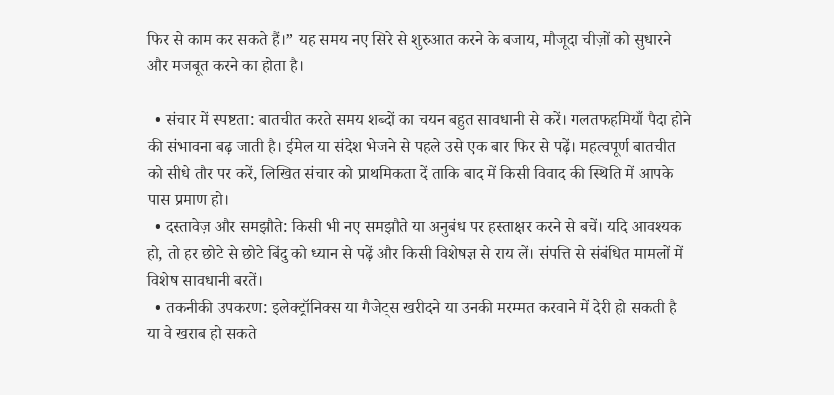फिर से काम कर सकते हैं।” यह समय नए सिरे से शुरुआत करने के बजाय, मौजूदा चीज़ों को सुधारने और मजबूत करने का होता है।

  • संचार में स्पष्टता: बातचीत करते समय शब्दों का चयन बहुत सावधानी से करें। गलतफहमियाँ पैदा होने की संभावना बढ़ जाती है। ईमेल या संदेश भेजने से पहले उसे एक बार फिर से पढ़ें। महत्वपूर्ण बातचीत को सीधे तौर पर करें, लिखित संचार को प्राथमिकता दें ताकि बाद में किसी विवाद की स्थिति में आपके पास प्रमाण हो।
  • दस्तावेज़ और समझौते: किसी भी नए समझौते या अनुबंध पर हस्ताक्षर करने से बचें। यदि आवश्यक हो, तो हर छोटे से छोटे बिंदु को ध्यान से पढ़ें और किसी विशेषज्ञ से राय लें। संपत्ति से संबंधित मामलों में विशेष सावधानी बरतें।
  • तकनीकी उपकरण: इलेक्ट्रॉनिक्स या गैजेट्स खरीदने या उनकी मरम्मत करवाने में देरी हो सकती है या वे खराब हो सकते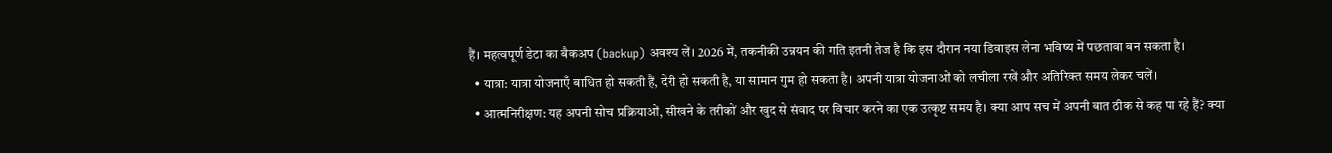हैं। महत्वपूर्ण डेटा का बैकअप (backup) अवश्य लें। 2026 में, तकनीकी उन्नयन की गति इतनी तेज है कि इस दौरान नया डिवाइस लेना भविष्य में पछतावा बन सकता है।
  • यात्रा: यात्रा योजनाएँ बाधित हो सकती हैं, देरी हो सकती है, या सामान गुम हो सकता है। अपनी यात्रा योजनाओं को लचीला रखें और अतिरिक्त समय लेकर चलें।
  • आत्मनिरीक्षण: यह अपनी सोच प्रक्रियाओं, सीखने के तरीकों और खुद से संवाद पर विचार करने का एक उत्कृष्ट समय है। क्या आप सच में अपनी बात ठीक से कह पा रहे हैं? क्या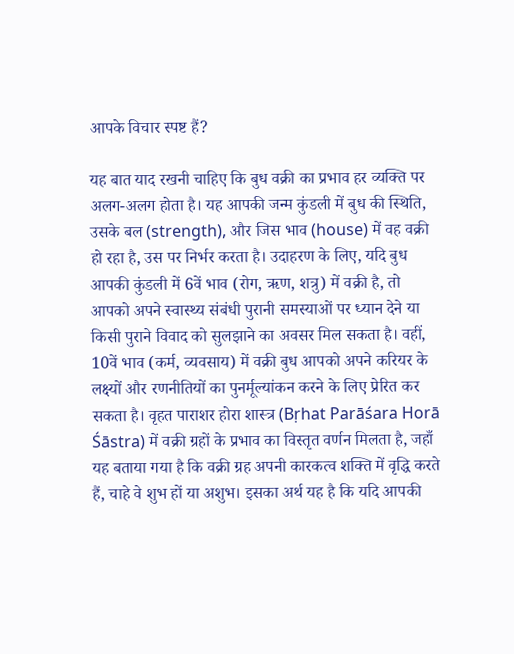आपके विचार स्पष्ट हैं?

यह बात याद रखनी चाहिए कि बुध वक्री का प्रभाव हर व्यक्ति पर अलग-अलग होता है। यह आपकी जन्म कुंडली में बुध की स्थिति, उसके बल (strength), और जिस भाव (house) में वह वक्री हो रहा है, उस पर निर्भर करता है। उदाहरण के लिए, यदि बुध आपकी कुंडली में 6वें भाव (रोग, ऋण, शत्रु) में वक्री है, तो आपको अपने स्वास्थ्य संबंधी पुरानी समस्याओं पर ध्यान देने या किसी पुराने विवाद को सुलझाने का अवसर मिल सकता है। वहीं, 10वें भाव (कर्म, व्यवसाय) में वक्री बुध आपको अपने करियर के लक्ष्यों और रणनीतियों का पुनर्मूल्यांकन करने के लिए प्रेरित कर सकता है। वृहत पाराशर होरा शास्त्र (Bṛhat Parāśara Horā Śāstra) में वक्री ग्रहों के प्रभाव का विस्तृत वर्णन मिलता है, जहाँ यह बताया गया है कि वक्री ग्रह अपनी कारकत्व शक्ति में वृद्धि करते हैं, चाहे वे शुभ हों या अशुभ। इसका अर्थ यह है कि यदि आपकी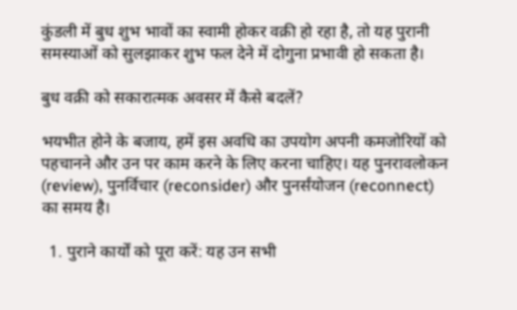कुंडली में बुध शुभ भावों का स्वामी होकर वक्री हो रहा है, तो यह पुरानी समस्याओं को सुलझाकर शुभ फल देने में दोगुना प्रभावी हो सकता है।

बुध वक्री को सकारात्मक अवसर में कैसे बदलें?

भयभीत होने के बजाय, हमें इस अवधि का उपयोग अपनी कमजोरियों को पहचानने और उन पर काम करने के लिए करना चाहिए। यह पुनरावलोकन (review), पुनर्विचार (reconsider) और पुनर्संयोजन (reconnect) का समय है।

  1. पुराने कार्यों को पूरा करें: यह उन सभी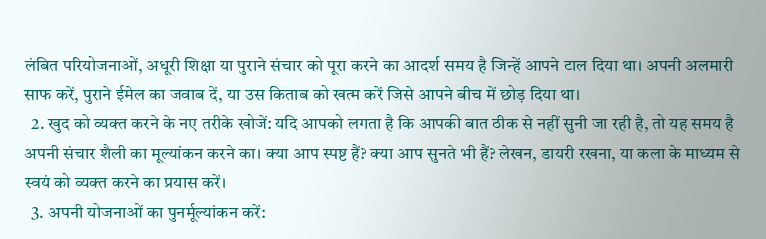लंबित परियोजनाओं, अधूरी शिक्षा या पुराने संचार को पूरा करने का आदर्श समय है जिन्हें आपने टाल दिया था। अपनी अलमारी साफ करें, पुराने ईमेल का जवाब दें, या उस किताब को खत्म करें जिसे आपने बीच में छोड़ दिया था।
  2. खुद को व्यक्त करने के नए तरीके खोजें: यदि आपको लगता है कि आपकी बात ठीक से नहीं सुनी जा रही है, तो यह समय है अपनी संचार शैली का मूल्यांकन करने का। क्या आप स्पष्ट हैं? क्या आप सुनते भी हैं? लेखन, डायरी रखना, या कला के माध्यम से स्वयं को व्यक्त करने का प्रयास करें।
  3. अपनी योजनाओं का पुनर्मूल्यांकन करें: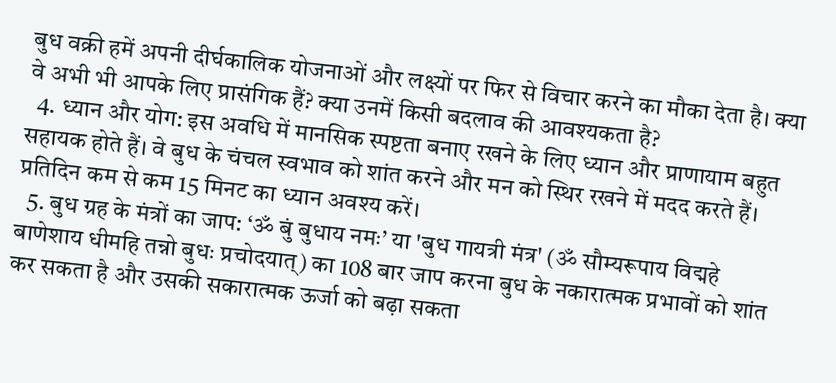बुध वक्री हमें अपनी दीर्घकालिक योजनाओं और लक्ष्यों पर फिर से विचार करने का मौका देता है। क्या वे अभी भी आपके लिए प्रासंगिक हैं? क्या उनमें किसी बदलाव की आवश्यकता है?
  4. ध्यान और योग: इस अवधि में मानसिक स्पष्टता बनाए रखने के लिए ध्यान और प्राणायाम बहुत सहायक होते हैं। वे बुध के चंचल स्वभाव को शांत करने और मन को स्थिर रखने में मदद करते हैं। प्रतिदिन कम से कम 15 मिनट का ध्यान अवश्य करें।
  5. बुध ग्रह के मंत्रों का जाप: ‘ॐ बुं बुधाय नमः’ या 'बुध गायत्री मंत्र' (ॐ सौम्यरूपाय विद्महे बाणेशाय धीमहि तन्नो बुधः प्रचोदयात्) का 108 बार जाप करना बुध के नकारात्मक प्रभावों को शांत कर सकता है और उसकी सकारात्मक ऊर्जा को बढ़ा सकता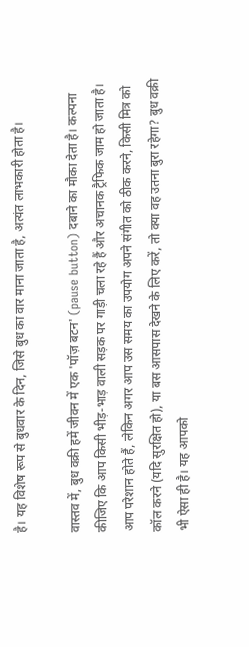है। यह विशेष रूप से बुधवार के दिन, जिसे बुध का वार माना जाता है, अत्यंत लाभकारी होता है।

वास्तव में, बुध वक्री हमें जीवन में एक 'पॉज़ बटन' (pause button) दबाने का मौका देता है। कल्पना कीजिए कि आप किसी भीड़-भाड़ वाली सड़क पर गाड़ी चला रहे हैं और अचानक ट्रैफिक जाम हो जाता है। आप परेशान होते हैं, लेकिन अगर आप उस समय का उपयोग अपने संगीत को ठीक करने, किसी मित्र को कॉल करने (यदि सुरक्षित हो), या बस आसपास देखने के लिए करें, तो क्या वह उतना बुरा रहेगा? बुध वक्री भी ऐसा ही है। यह आपको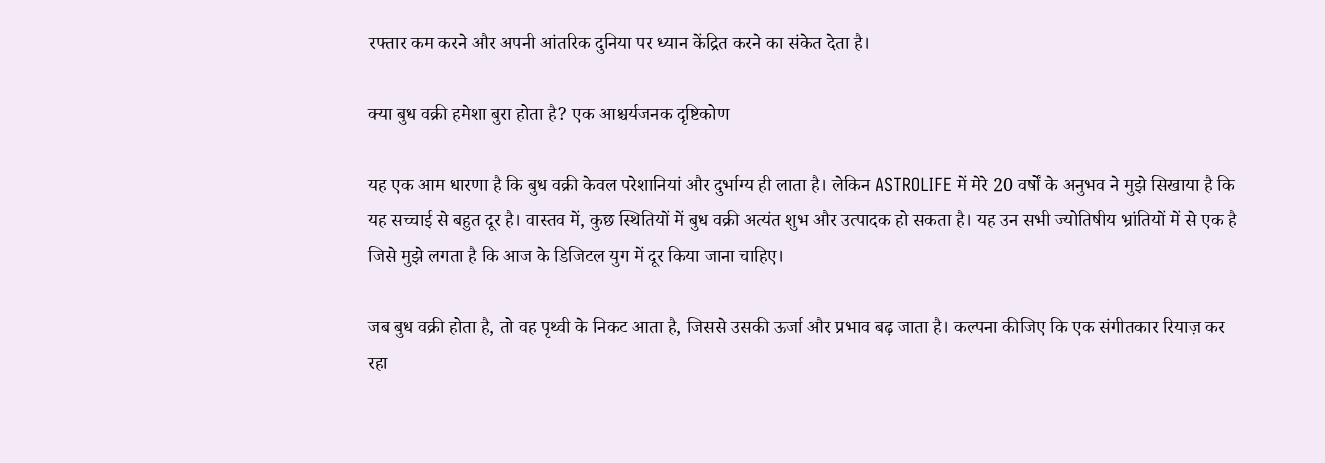रफ्तार कम करने और अपनी आंतरिक दुनिया पर ध्यान केंद्रित करने का संकेत देता है।

क्या बुध वक्री हमेशा बुरा होता है? एक आश्चर्यजनक दृष्टिकोण

यह एक आम धारणा है कि बुध वक्री केवल परेशानियां और दुर्भाग्य ही लाता है। लेकिन ASTROLIFE में मेरे 20 वर्षों के अनुभव ने मुझे सिखाया है कि यह सच्चाई से बहुत दूर है। वास्तव में, कुछ स्थितियों में बुध वक्री अत्यंत शुभ और उत्पादक हो सकता है। यह उन सभी ज्योतिषीय भ्रांतियों में से एक है जिसे मुझे लगता है कि आज के डिजिटल युग में दूर किया जाना चाहिए।

जब बुध वक्री होता है, तो वह पृथ्वी के निकट आता है, जिससे उसकी ऊर्जा और प्रभाव बढ़ जाता है। कल्पना कीजिए कि एक संगीतकार रियाज़ कर रहा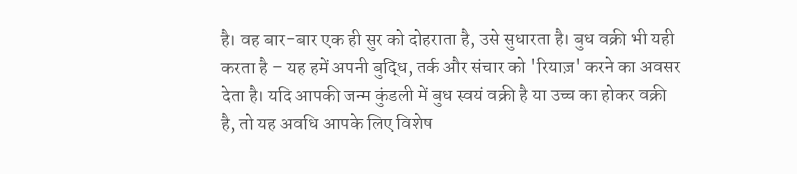है। वह बार-बार एक ही सुर को दोहराता है, उसे सुधारता है। बुध वक्री भी यही करता है – यह हमें अपनी बुद्धि, तर्क और संचार को 'रियाज़' करने का अवसर देता है। यदि आपकी जन्म कुंडली में बुध स्वयं वक्री है या उच्च का होकर वक्री है, तो यह अवधि आपके लिए विशेष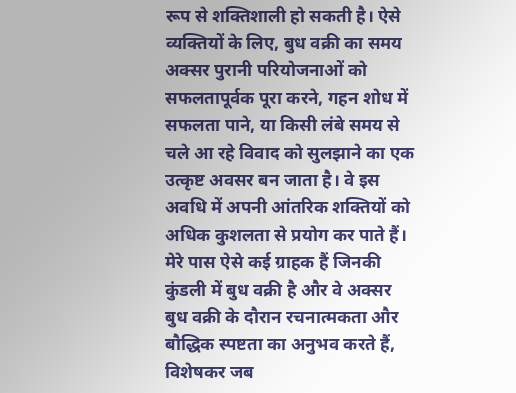रूप से शक्तिशाली हो सकती है। ऐसे व्यक्तियों के लिए, बुध वक्री का समय अक्सर पुरानी परियोजनाओं को सफलतापूर्वक पूरा करने, गहन शोध में सफलता पाने, या किसी लंबे समय से चले आ रहे विवाद को सुलझाने का एक उत्कृष्ट अवसर बन जाता है। वे इस अवधि में अपनी आंतरिक शक्तियों को अधिक कुशलता से प्रयोग कर पाते हैं। मेरे पास ऐसे कई ग्राहक हैं जिनकी कुंडली में बुध वक्री है और वे अक्सर बुध वक्री के दौरान रचनात्मकता और बौद्धिक स्पष्टता का अनुभव करते हैं, विशेषकर जब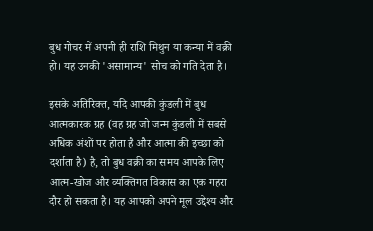बुध गोचर में अपनी ही राशि मिथुन या कन्या में वक्री हो। यह उनकी 'असामान्य' सोच को गति देता है।

इसके अतिरिक्त, यदि आपकी कुंडली में बुध आत्मकारक ग्रह (वह ग्रह जो जन्म कुंडली में सबसे अधिक अंशों पर होता है और आत्मा की इच्छा को दर्शाता है) है, तो बुध वक्री का समय आपके लिए आत्म-खोज और व्यक्तिगत विकास का एक गहरा दौर हो सकता है। यह आपको अपने मूल उद्देश्य और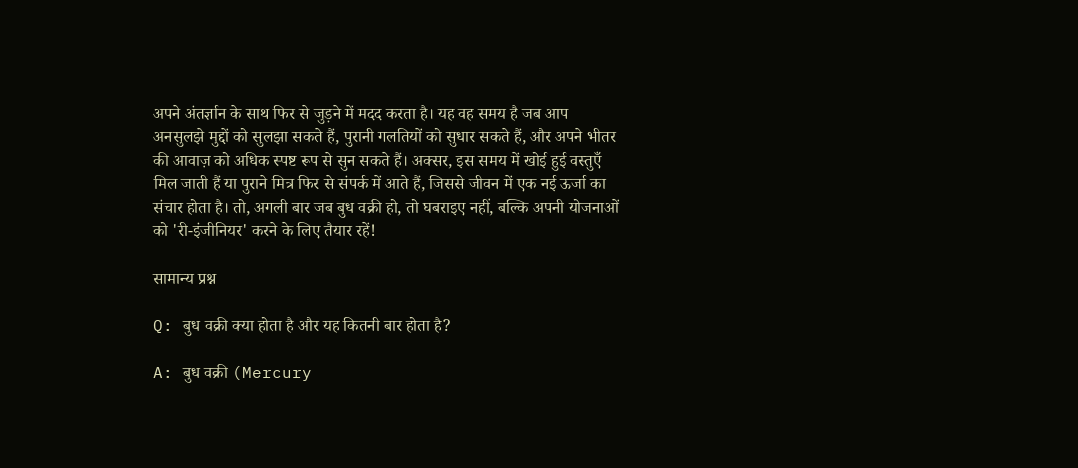अपने अंतर्ज्ञान के साथ फिर से जुड़ने में मदद करता है। यह वह समय है जब आप अनसुलझे मुद्दों को सुलझा सकते हैं, पुरानी गलतियों को सुधार सकते हैं, और अपने भीतर की आवाज़ को अधिक स्पष्ट रूप से सुन सकते हैं। अक्सर, इस समय में खोई हुई वस्तुएँ मिल जाती हैं या पुराने मित्र फिर से संपर्क में आते हैं, जिससे जीवन में एक नई ऊर्जा का संचार होता है। तो, अगली बार जब बुध वक्री हो, तो घबराइए नहीं, बल्कि अपनी योजनाओं को 'री-इंजीनियर' करने के लिए तैयार रहें!

सामान्य प्रश्न

Q: बुध वक्री क्या होता है और यह कितनी बार होता है?

A: बुध वक्री (Mercury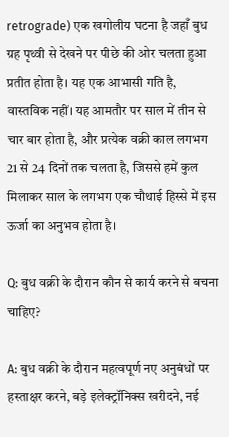retrograde) एक खगोलीय घटना है जहाँ बुध ग्रह पृथ्वी से देखने पर पीछे की ओर चलता हुआ प्रतीत होता है। यह एक आभासी गति है, वास्तविक नहीं। यह आमतौर पर साल में तीन से चार बार होता है, और प्रत्येक वक्री काल लगभग 21 से 24 दिनों तक चलता है, जिससे हमें कुल मिलाकर साल के लगभग एक चौथाई हिस्से में इस ऊर्जा का अनुभव होता है।

Q: बुध वक्री के दौरान कौन से कार्य करने से बचना चाहिए?

A: बुध वक्री के दौरान महत्वपूर्ण नए अनुबंधों पर हस्ताक्षर करने, बड़े इलेक्ट्रॉनिक्स खरीदने, नई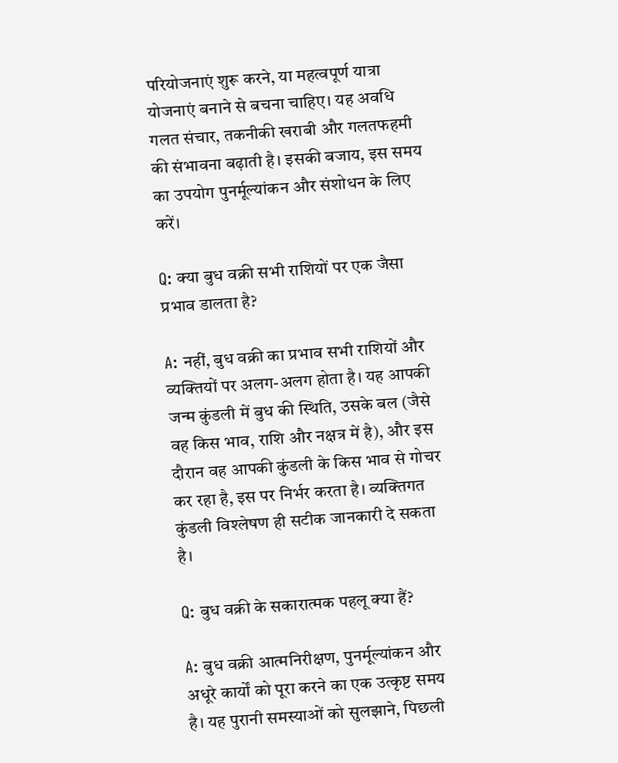परियोजनाएं शुरू करने, या महत्वपूर्ण यात्रा योजनाएं बनाने से बचना चाहिए। यह अवधि गलत संचार, तकनीकी खराबी और गलतफहमी की संभावना बढ़ाती है। इसकी बजाय, इस समय का उपयोग पुनर्मूल्यांकन और संशोधन के लिए करें।

Q: क्या बुध वक्री सभी राशियों पर एक जैसा प्रभाव डालता है?

A: नहीं, बुध वक्री का प्रभाव सभी राशियों और व्यक्तियों पर अलग-अलग होता है। यह आपकी जन्म कुंडली में बुध की स्थिति, उसके बल (जैसे वह किस भाव, राशि और नक्षत्र में है), और इस दौरान वह आपकी कुंडली के किस भाव से गोचर कर रहा है, इस पर निर्भर करता है। व्यक्तिगत कुंडली विश्लेषण ही सटीक जानकारी दे सकता है।

Q: बुध वक्री के सकारात्मक पहलू क्या हैं?

A: बुध वक्री आत्मनिरीक्षण, पुनर्मूल्यांकन और अधूरे कार्यों को पूरा करने का एक उत्कृष्ट समय है। यह पुरानी समस्याओं को सुलझाने, पिछली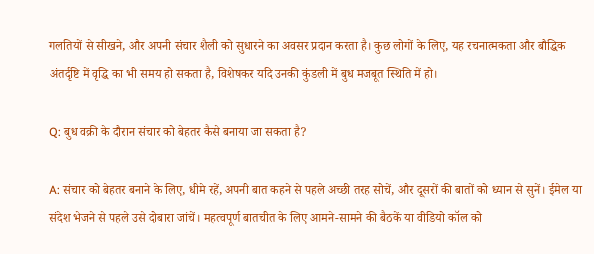गलतियों से सीखने, और अपनी संचार शैली को सुधारने का अवसर प्रदान करता है। कुछ लोगों के लिए, यह रचनात्मकता और बौद्धिक अंतर्दृष्टि में वृद्धि का भी समय हो सकता है, विशेषकर यदि उनकी कुंडली में बुध मजबूत स्थिति में हो।

Q: बुध वक्री के दौरान संचार को बेहतर कैसे बनाया जा सकता है?

A: संचार को बेहतर बनाने के लिए, धीमे रहें, अपनी बात कहने से पहले अच्छी तरह सोचें, और दूसरों की बातों को ध्यान से सुनें। ईमेल या संदेश भेजने से पहले उसे दोबारा जांचें। महत्वपूर्ण बातचीत के लिए आमने-सामने की बैठकें या वीडियो कॉल को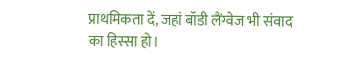प्राथमिकता दें, जहां बॉडी लैंग्वेज भी संवाद का हिस्सा हो।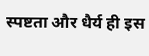स्पष्टता और धैर्य ही इस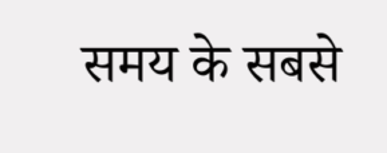समय के सबसे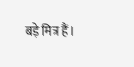बड़े मित्र हैं।